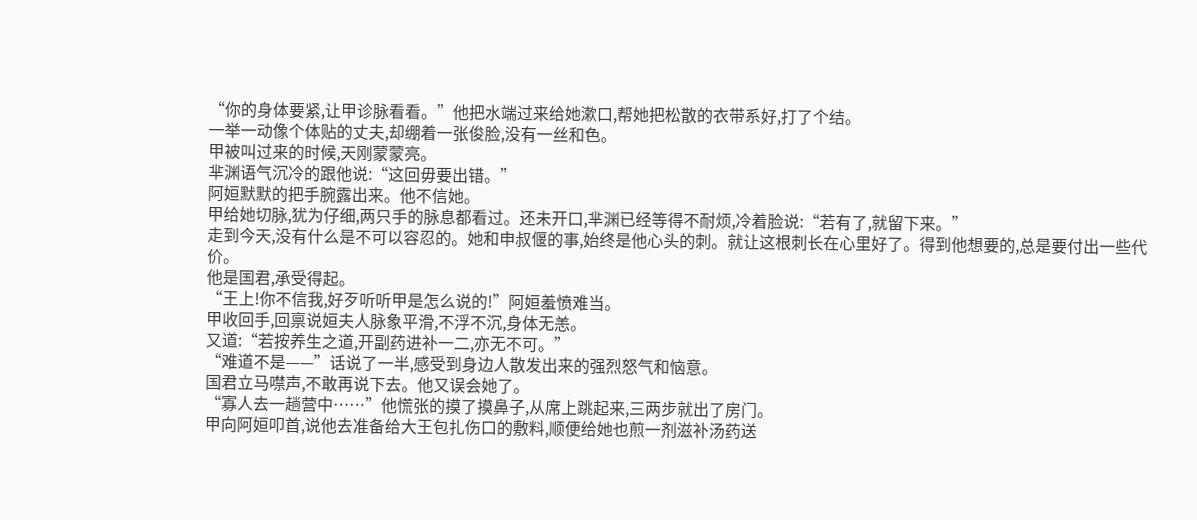“你的身体要紧,让甲诊脉看看。”他把水端过来给她漱口,帮她把松散的衣带系好,打了个结。
一举一动像个体贴的丈夫,却绷着一张俊脸,没有一丝和色。
甲被叫过来的时候,天刚蒙蒙亮。
芈渊语气沉冷的跟他说:“这回毋要出错。”
阿姮默默的把手腕露出来。他不信她。
甲给她切脉,犹为仔细,两只手的脉息都看过。还未开口,芈渊已经等得不耐烦,冷着脸说:“若有了,就留下来。”
走到今天,没有什么是不可以容忍的。她和申叔偃的事,始终是他心头的刺。就让这根刺长在心里好了。得到他想要的,总是要付出一些代价。
他是国君,承受得起。
“王上!你不信我,好歹听听甲是怎么说的!”阿姮羞愤难当。
甲收回手,回禀说姮夫人脉象平滑,不浮不沉,身体无恙。
又道:“若按养生之道,开副药进补一二,亦无不可。”
“难道不是——”话说了一半,感受到身边人散发出来的强烈怒气和恼意。
国君立马噤声,不敢再说下去。他又误会她了。
“寡人去一趟营中……”他慌张的摸了摸鼻子,从席上跳起来,三两步就出了房门。
甲向阿姮叩首,说他去准备给大王包扎伤口的敷料,顺便给她也煎一剂滋补汤药送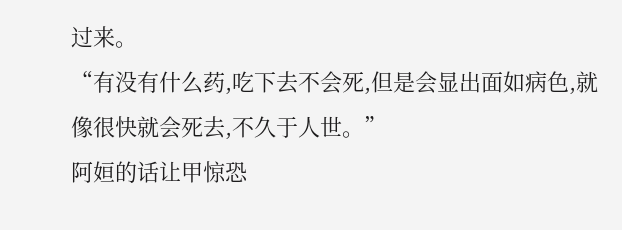过来。
“有没有什么药,吃下去不会死,但是会显出面如病色,就像很快就会死去,不久于人世。”
阿姮的话让甲惊恐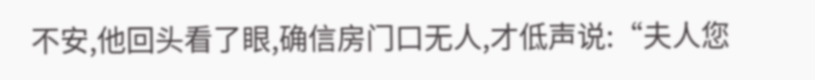不安,他回头看了眼,确信房门口无人,才低声说:“夫人您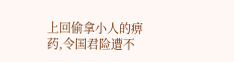上回偷拿小人的痹药,令国君险遭不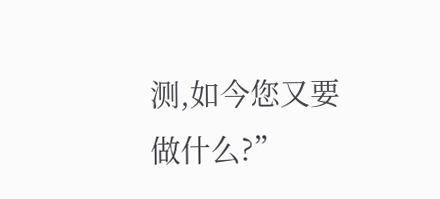测,如今您又要做什么?”